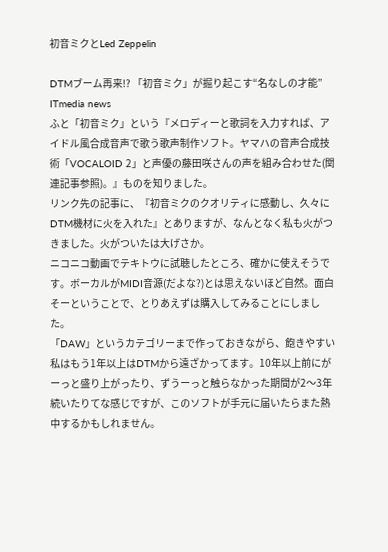初音ミクとLed Zeppelin

DTMブーム再来!? 「初音ミク」が掘り起こす“名なしの才能”
ITmedia news
ふと「初音ミク」という『メロディーと歌詞を入力すれば、アイドル風合成音声で歌う歌声制作ソフト。ヤマハの音声合成技術「VOCALOID 2」と声優の藤田咲さんの声を組み合わせた(関連記事参照)。』ものを知りました。
リンク先の記事に、『初音ミクのクオリティに感動し、久々にDTM機材に火を入れた』とありますが、なんとなく私も火がつきました。火がついたは大げさか。
ニコニコ動画でテキトウに試聴したところ、確かに使えそうです。ボーカルがMIDI音源(だよな?)とは思えないほど自然。面白そーということで、とりあえずは購入してみることにしました。
「DAW」というカテゴリーまで作っておきながら、飽きやすい私はもう1年以上はDTMから遠ざかってます。10年以上前にがーっと盛り上がったり、ずうーっと触らなかった期間が2〜3年続いたりてな感じですが、このソフトが手元に届いたらまた熱中するかもしれません。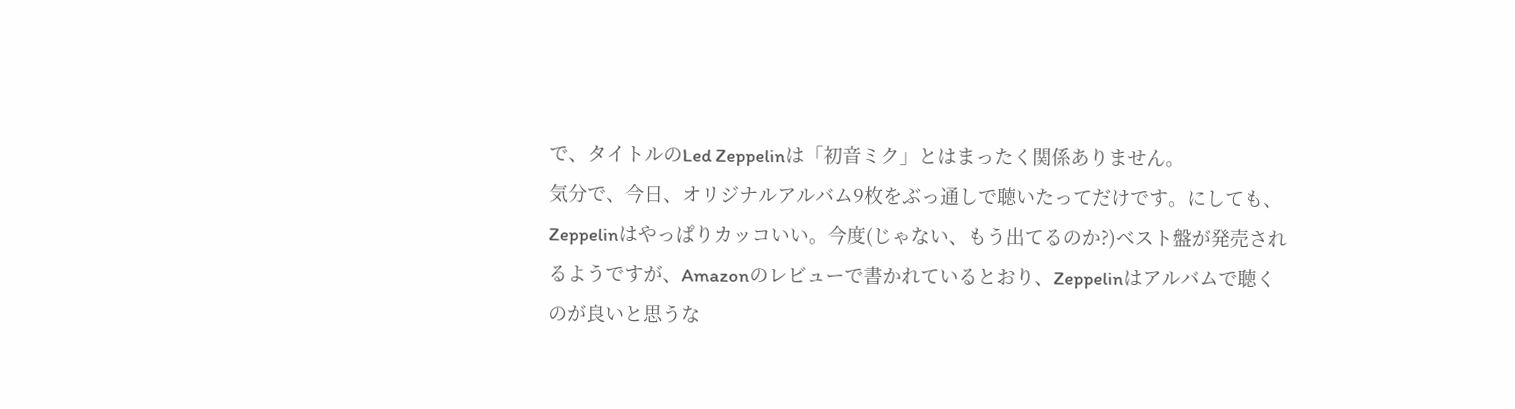で、タイトルのLed Zeppelinは「初音ミク」とはまったく関係ありません。
気分で、今日、オリジナルアルバム9枚をぶっ通しで聴いたってだけです。にしても、Zeppelinはやっぱりカッコいい。今度(じゃない、もう出てるのか?)ベスト盤が発売されるようですが、Amazonのレビューで書かれているとおり、Zeppelinはアルバムで聴くのが良いと思うな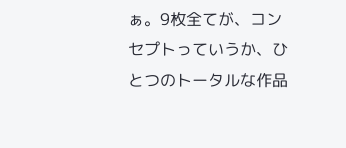ぁ。9枚全てが、コンセプトっていうか、ひとつのトータルな作品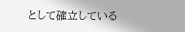として確立している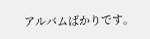アルバムばかりです。